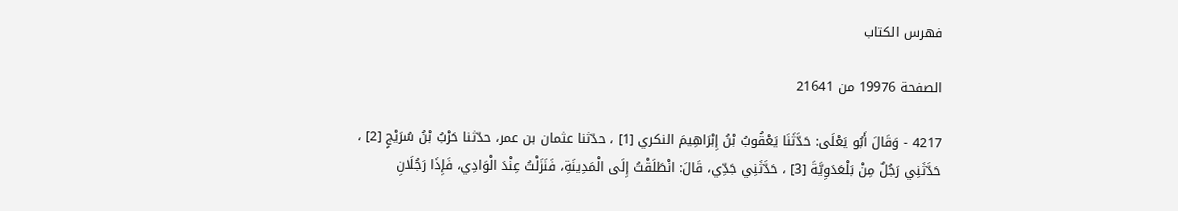فهرس الكتاب

الصفحة 19976 من 21641

4217 - وَقَالَ أَبُو يَعْلَى: حَدَّثَنَا يَعْقُوبُ بْنُ إِبْرَاهِيمَ النكري [1] ، حدّثنا عثمان بن عمر، حدّثنا حَرْبُ بْنُ سُرَيْجٍ [2] ، حَدَّثَنِي رَجُلٌ مِنْ بَلْعَدَوِيَّةَ [3] ، حَدَّثَنِي جَدِّي، قَالَ: انْطَلَقْتُ إِلَى الْمَدِينَةِ، فَنَزَلْتُ عِنْدَ الْوَادِي، فَإِذَا رَجُلَانِ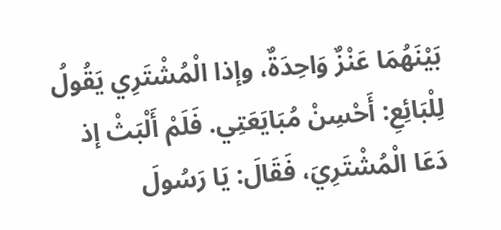بَيْنَهُمَا عَنْزٌ وَاحِدَةٌ، وإذا الْمُشْتَرِي يَقُولُ لِلْبَائِعِ: أَحْسِنْ مُبَايَعَتِي. فَلَمْ أَلْبَثْ إذ دَعَا الْمُشْتَرِيَ، فَقَالَ: يَا رَسُولَ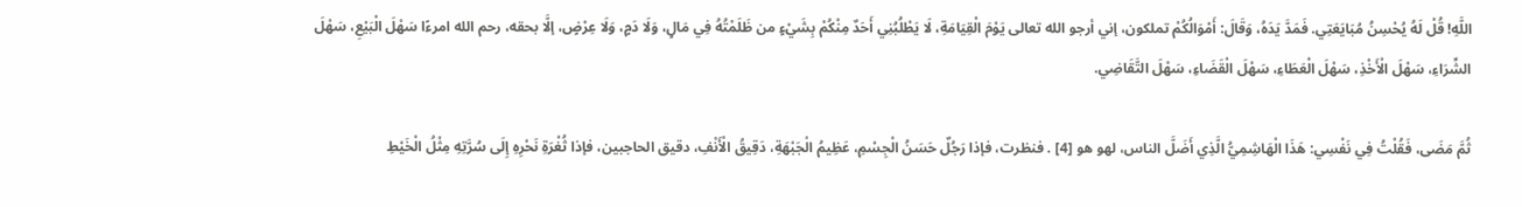اللَّهِ! قُلْ لَهُ يُحْسِنُ مُبَايَعَتِي. فَمَدَّ يَدَهُ، وَقَالَ: أَمْوَالُكُمْ تملكون، إني أرجو الله تعالى يَوْمَ الْقِيَامَةِ، لَا يَطْلُبُنِي أَحَدٌ مِنْكُمْ بِشَيْءٍ من ظَلَمْتُهُ فِي مَالٍ، وَلَا دَمٍ، وَلَا عِرْضٍ، إلَّا بحقه، رحم الله امرءًا سَهْلَ الْبَيْعِ، سَهْلَ الشِّرَاءِ، سَهْلَ الْأَخْذِ، سَهْلَ الْعَطَاءِ، سَهْلَ الْقَضَاءِ، سَهْلَ التَّقَاضِي.

ثُمَّ مَضَى، فَقُلْتُ فِي نَفْسِي: هَذَا الْهَاشِمِيُّ الَّذِي أَضَلَّ الناس، لهو هو [4] . فنظرت، فإذا رَجُلٌ حَسَنُ الْجِسْمِ، عَظِيمُ الْجَبْهَةِ، دَقِيقُ الْأَنْفِ، دقيق الحاجبين، فإذا ثُغْرَةِ نَحْرِهِ إِلَى سُرَّتِهِ مِثْلُ الْخَيْطِ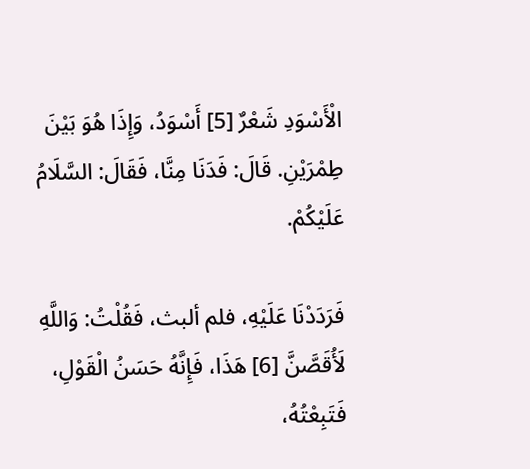الْأَسْوَدِ شَعْرٌ [5] أَسْوَدُ، وَإِذَا هُوَ بَيْنَ طِمْرَيْنِ. قَالَ: فَدَنَا مِنَّا، فَقَالَ: السَّلَامُ عَلَيْكُمْ.

فَرَدَدْنَا عَلَيْهِ، فلم ألبث، فَقُلْتُ: وَاللَّهِ لَأُقَصَّنَّ [6] هَذَا، فَإِنَّهُ حَسَنُ الْقَوْلِ، فَتَبِعْتُهُ،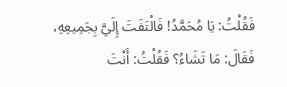فَقُلْتُ: يَا مُحَمَّدُ! فَالْتَفَتَ إِلَيَّ بِجَمِيعِهِ، فَقَالَ: مَا تَشَاءُ؟ فَقُلْتُ: أَنْتَ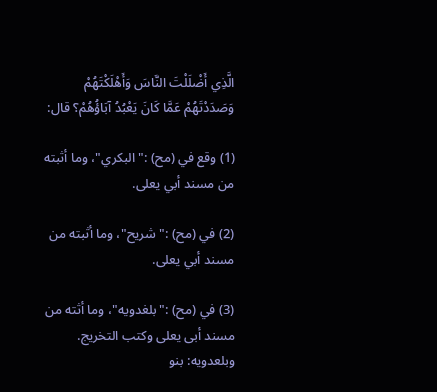الَّذِي أَضْلَلْتَ النَّاسَ وَأَهْلَكْتَهُمْ وَصَدَدْتَهُمْ عَمَّا كَانَ يَعْبُدُ آبَاؤُهُمْ؟ قال:

(1) وقع في (مح) :"البكري"، وما أثبته من مسند أبي يعلى.

(2) في (مح) :"شريح"، وما أثبته من مسند أبي يعلى.

(3) في (مح) :"بلغدويه"، وما أثته من مسند أبى يعلى وكتب التخريج. وبلعدويه: بنو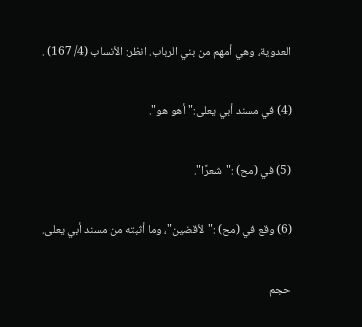العدوية، وهي أمهم من بني الرباب. انظر: الأنساب (4/ 167) .

(4) في مسند أبي يعلى:"أهو هو".

(5) في (مح) :"شعرًا".

(6) وقع في (مح) :"لأقضين"، وما أثبته من مسند أبي يعلى.

حجم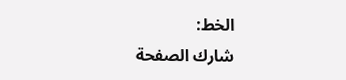الخط:
شارك الصفحة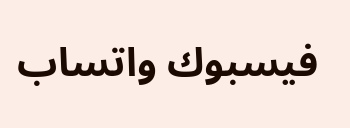فيسبوك واتساب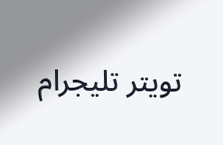تويتر تليجرام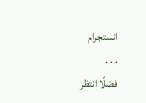انستجرام
. . .
فضلًا انتظر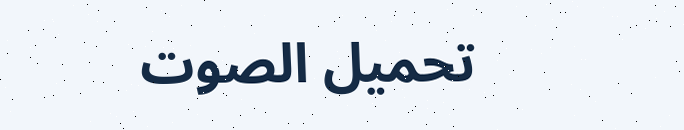تحميل الصوت